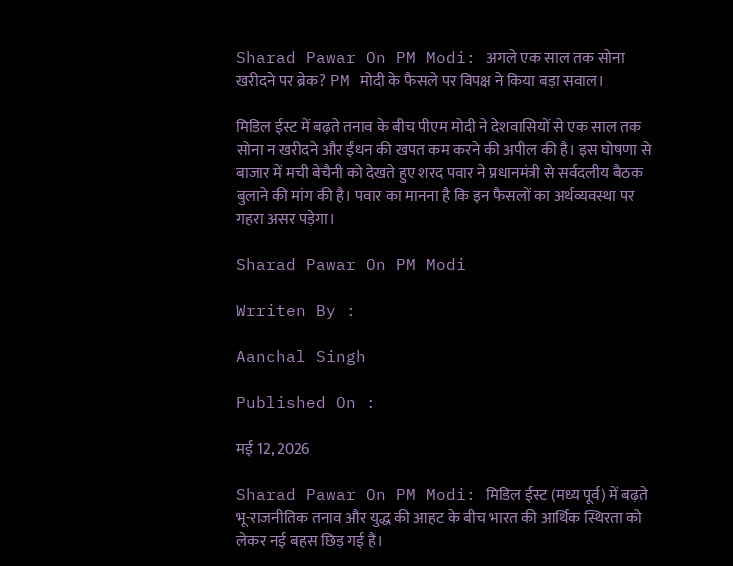Sharad Pawar On PM Modi: अगले एक साल तक सोना खरीदने पर ब्रेक? PM मोदी के फैसले पर विपक्ष ने किया बड़ा सवाल।

मिडिल ईस्ट में बढ़ते तनाव के बीच पीएम मोदी ने देशवासियों से एक साल तक सोना न खरीदने और ईंधन की खपत कम करने की अपील की है। इस घोषणा से बाजार में मची बेचैनी को देखते हुए शरद पवार ने प्रधानमंत्री से सर्वदलीय बैठक बुलाने की मांग की है। पवार का मानना है कि इन फैसलों का अर्थव्यवस्था पर गहरा असर पड़ेगा।

Sharad Pawar On PM Modi

Wrriten By :

Aanchal Singh

Published On :

मई 12, 2026

Sharad Pawar On PM Modi: मिडिल ईस्ट (मध्य पूर्व) में बढ़ते भू-राजनीतिक तनाव और युद्ध की आहट के बीच भारत की आर्थिक स्थिरता को लेकर नई बहस छिड़ गई है।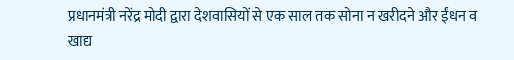प्रधानमंत्री नरेंद्र मोदी द्वारा देशवासियों से एक साल तक सोना न खरीदने और ईंधन व खाद्य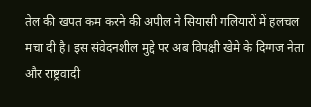तेल की खपत कम करने की अपील ने सियासी गलियारों में हलचल मचा दी है। इस संवेदनशील मुद्दे पर अब विपक्षी खेमे के दिग्गज नेता और राष्ट्रवादी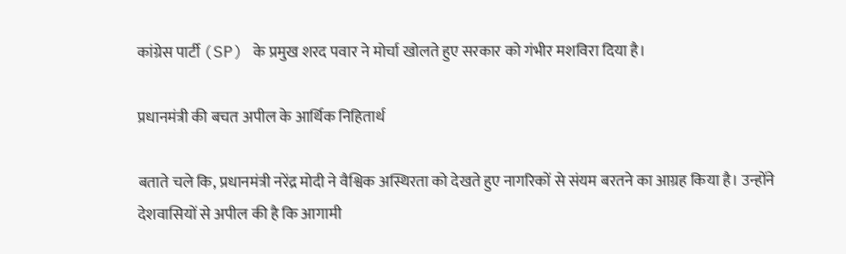कांग्रेस पार्टी (SP) के प्रमुख शरद पवार ने मोर्चा खोलते हुए सरकार को गंभीर मशविरा दिया है।

प्रधानमंत्री की बचत अपील के आर्थिक निहितार्थ

बताते चले कि, प्रधानमंत्री नरेंद्र मोदी ने वैश्विक अस्थिरता को देखते हुए नागरिकों से संयम बरतने का आग्रह किया है। उन्होंने देशवासियों से अपील की है कि आगामी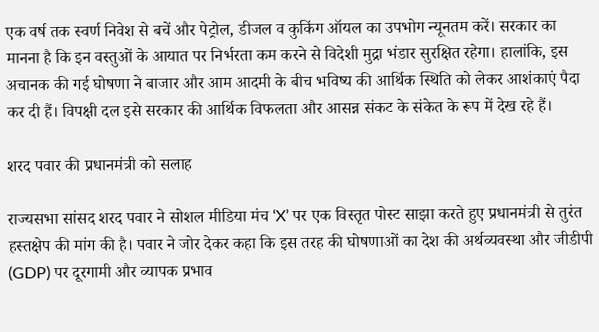एक वर्ष तक स्वर्ण निवेश से बचें और पेट्रोल, डीजल व कुकिंग ऑयल का उपभोग न्यूनतम करें। सरकार का मानना है कि इन वस्तुओं के आयात पर निर्भरता कम करने से विदेशी मुद्रा भंडार सुरक्षित रहेगा। हालांकि, इस अचानक की गई घोषणा ने बाजार और आम आदमी के बीच भविष्य की आर्थिक स्थिति को लेकर आशंकाएं पैदा कर दी हैं। विपक्षी दल इसे सरकार की आर्थिक विफलता और आसन्न संकट के संकेत के रूप में देख रहे हैं।

शरद पवार की प्रधानमंत्री को सलाह

राज्यसभा सांसद शरद पवार ने सोशल मीडिया मंच ‘X’ पर एक विस्तृत पोस्ट साझा करते हुए प्रधानमंत्री से तुरंत हस्तक्षेप की मांग की है। पवार ने जोर देकर कहा कि इस तरह की घोषणाओं का देश की अर्थव्यवस्था और जीडीपी (GDP) पर दूरगामी और व्यापक प्रभाव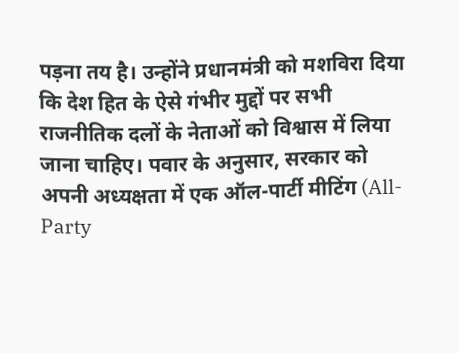पड़ना तय है। उन्होंने प्रधानमंत्री को मशविरा दिया कि देश हित के ऐसे गंभीर मुद्दों पर सभी राजनीतिक दलों के नेताओं को विश्वास में लिया जाना चाहिए। पवार के अनुसार, सरकार को अपनी अध्यक्षता में एक ऑल-पार्टी मीटिंग (All-Party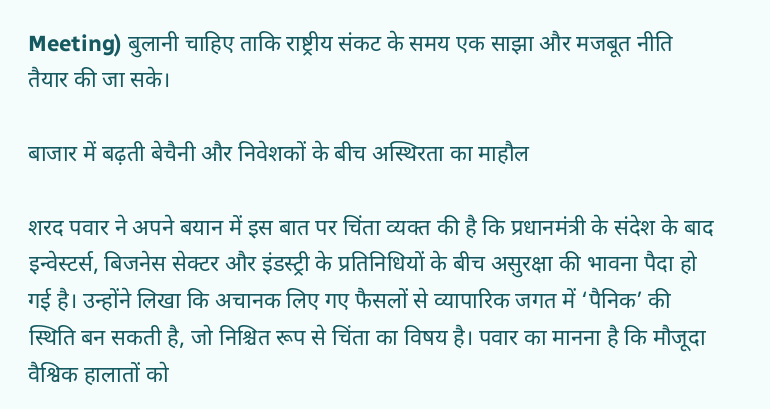Meeting) बुलानी चाहिए ताकि राष्ट्रीय संकट के समय एक साझा और मजबूत नीति तैयार की जा सके।

बाजार में बढ़ती बेचैनी और निवेशकों के बीच अस्थिरता का माहौल

शरद पवार ने अपने बयान में इस बात पर चिंता व्यक्त की है कि प्रधानमंत्री के संदेश के बाद इन्वेस्टर्स, बिजनेस सेक्टर और इंडस्ट्री के प्रतिनिधियों के बीच असुरक्षा की भावना पैदा हो गई है। उन्होंने लिखा कि अचानक लिए गए फैसलों से व्यापारिक जगत में ‘पैनिक’ की स्थिति बन सकती है, जो निश्चित रूप से चिंता का विषय है। पवार का मानना है कि मौजूदा वैश्विक हालातों को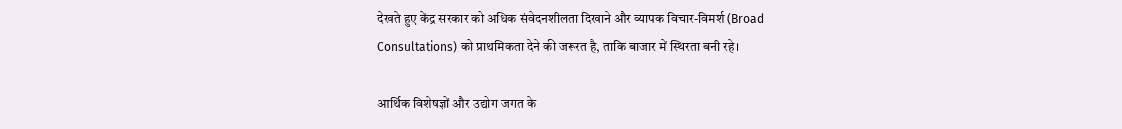देखते हुए केंद्र सरकार को अधिक संवेदनशीलता दिखाने और व्यापक विचार-विमर्श (Broad Consultations) को प्राथमिकता देने की जरूरत है, ताकि बाजार में स्थिरता बनी रहे।

आर्थिक विशेषज्ञों और उद्योग जगत के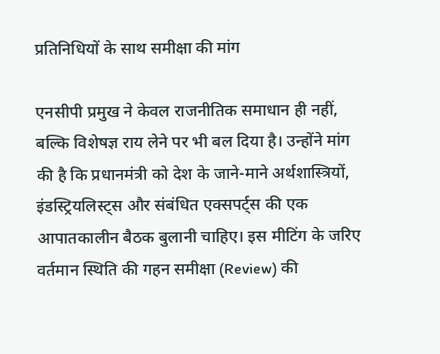प्रतिनिधियों के साथ समीक्षा की मांग

एनसीपी प्रमुख ने केवल राजनीतिक समाधान ही नहीं, बल्कि विशेषज्ञ राय लेने पर भी बल दिया है। उन्होंने मांग की है कि प्रधानमंत्री को देश के जाने-माने अर्थशास्त्रियों, इंडस्ट्रियलिस्ट्स और संबंधित एक्सपर्ट्स की एक आपातकालीन बैठक बुलानी चाहिए। इस मीटिंग के जरिए वर्तमान स्थिति की गहन समीक्षा (Review) की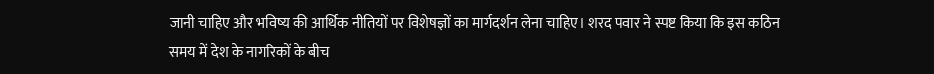जानी चाहिए और भविष्य की आर्थिक नीतियों पर विशेषज्ञों का मार्गदर्शन लेना चाहिए। शरद पवार ने स्पष्ट किया कि इस कठिन समय में देश के नागरिकों के बीच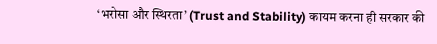‘भरोसा और स्थिरता’ (Trust and Stability) कायम करना ही सरकार की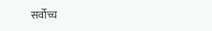सर्वोच्च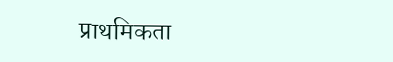प्राथमिकता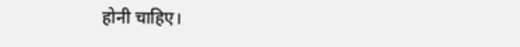होनी चाहिए।